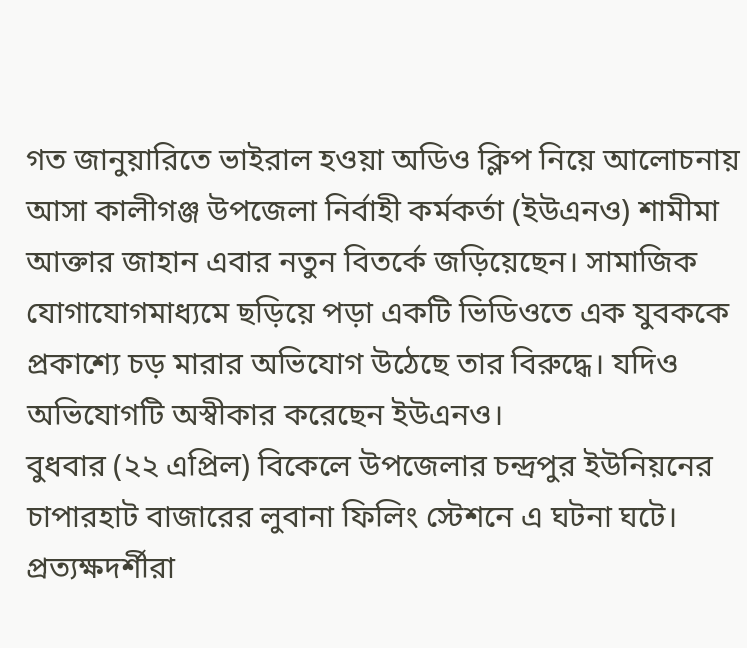গত জানুয়ারিতে ভাইরাল হওয়া অডিও ক্লিপ নিয়ে আলোচনায় আসা কালীগঞ্জ উপজেলা নির্বাহী কর্মকর্তা (ইউএনও) শামীমা আক্তার জাহান এবার নতুন বিতর্কে জড়িয়েছেন। সামাজিক যোগাযোগমাধ্যমে ছড়িয়ে পড়া একটি ভিডিওতে এক যুবককে প্রকাশ্যে চড় মারার অভিযোগ উঠেছে তার বিরুদ্ধে। যদিও অভিযোগটি অস্বীকার করেছেন ইউএনও।
বুধবার (২২ এপ্রিল) বিকেলে উপজেলার চন্দ্রপুর ইউনিয়নের চাপারহাট বাজারের লুবানা ফিলিং স্টেশনে এ ঘটনা ঘটে।
প্রত্যক্ষদর্শীরা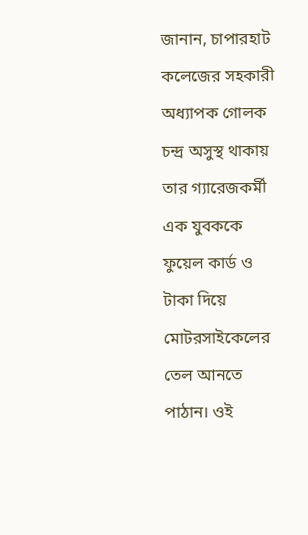জানান, চাপারহাট কলেজের সহকারী অধ্যাপক গোলক চন্দ্র অসুস্থ থাকায় তার গ্যারেজকর্মী এক যুবককে ফুয়েল কার্ড ও টাকা দিয়ে মোটরসাইকেলের তেল আনতে পাঠান। ওই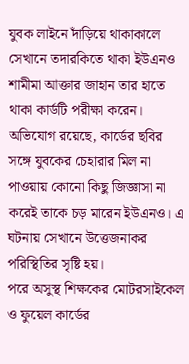যুবক লাইনে দাঁড়িয়ে থাকাকালে সেখানে তদারকিতে থাকা ইউএনও শামীমা আক্তার জাহান তার হাতে থাকা কার্ডটি পরীক্ষা করেন।
অভিযোগ রয়েছে, কার্ডের ছবির সঙ্গে যুবকের চেহারার মিল না পাওয়ায় কোনো কিছু জিজ্ঞাসা না করেই তাকে চড় মারেন ইউএনও। এ ঘটনায় সেখানে উত্তেজনাকর পরিস্থিতির সৃষ্টি হয়।
পরে অসুস্থ শিক্ষকের মোটরসাইকেল ও ফুয়েল কার্ডের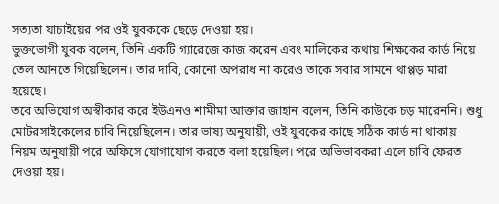সত্যতা যাচাইয়ের পর ওই যুবককে ছেড়ে দেওয়া হয়।
ভুক্তভোগী যুবক বলেন, তিনি একটি গ্যারেজে কাজ করেন এবং মালিকের কথায় শিক্ষকের কার্ড নিয়ে তেল আনতে গিয়েছিলেন। তার দাবি, কোনো অপরাধ না করেও তাকে সবার সামনে থাপ্পড় মারা হয়েছে।
তবে অভিযোগ অস্বীকার করে ইউএনও শামীমা আক্তার জাহান বলেন, তিনি কাউকে চড় মারেননি। শুধু মোটরসাইকেলের চাবি নিয়েছিলেন। তার ভাষ্য অনুযায়ী, ওই যুবকের কাছে সঠিক কার্ড না থাকায় নিয়ম অনুযায়ী পরে অফিসে যোগাযোগ করতে বলা হয়েছিল। পরে অভিভাবকরা এলে চাবি ফেরত দেওয়া হয়।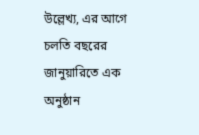উল্লেখ্য, এর আগে চলতি বছরের জানুয়ারিতে এক অনুষ্ঠান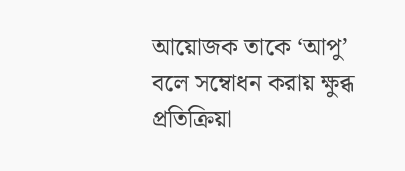আয়োজক তাকে ‘আপু’ বলে সম্বোধন করায় ক্ষুব্ধ প্রতিক্রিয়া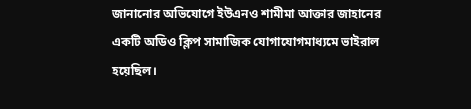জানানোর অভিযোগে ইউএনও শামীমা আক্তার জাহানের একটি অডিও ক্লিপ সামাজিক যোগাযোগমাধ্যমে ভাইরাল হয়েছিল।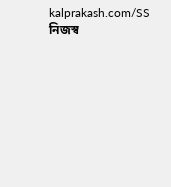kalprakash.com/SS
নিজস্ব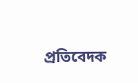প্রতিবেদক